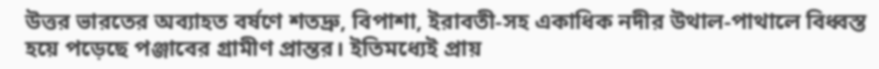উত্তর ভারতের অব্যাহত বর্ষণে শতদ্রু, বিপাশা, ইরাবতী-সহ একাধিক নদীর উথাল-পাথালে বিধ্বস্ত হয়ে পড়েছে পঞ্জাবের গ্রামীণ প্রান্তর। ইতিমধ্যেই প্রায়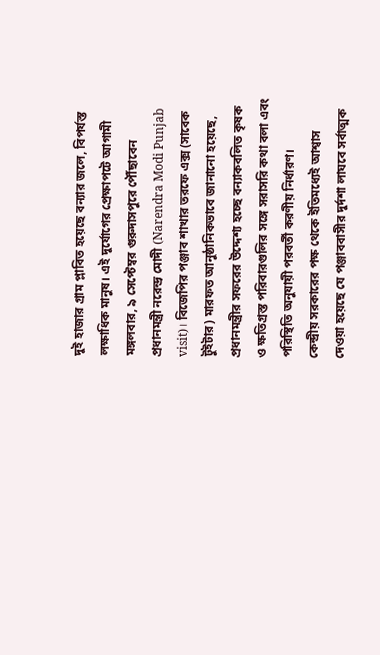দুই হাজার গ্রাম প্লাবিত হয়েছে বন্যার জলে, বিপর্যস্ত লক্ষাধিক মানুষ। এই দুর্যোগের প্রেক্ষাপটে আগামী মঙ্গলবার, ৯ সেপ্টেম্বর গুরুদাসপুরে পৌঁছাবেন প্রধানমন্ত্রী নরেন্দ্র মোদী (Narendra Modi Punjab visit)। বিজেপির পঞ্জাব শাখার তরফে এক্স (সাবেক টুইটার) মারফত আনুষ্ঠানিকভাবে জানানো হয়েছে, প্রধানমন্ত্রীর সফরের উদ্দেশ্য হচ্ছে বন্যাকবলিত কৃষক ও ক্ষতিগ্রস্ত পরিবারগুলির সঙ্গে সরাসরি কথা বলা এবং পরিস্থিতি অনুযায়ী পরবর্তী করণীয় নির্ধারণ।
কেন্দ্রীয় সরকারের পক্ষ থেকে ইতিমধ্যেই আশ্বাস দেওয়া হয়েছে যে পঞ্জাববাসীর দুর্দশা লাঘবে সর্বাত্মক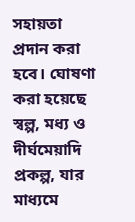সহায়তা প্রদান করা হবে। ঘোষণা করা হয়েছে স্বল্প, মধ্য ও দীর্ঘমেয়াদি প্রকল্প, যার মাধ্যমে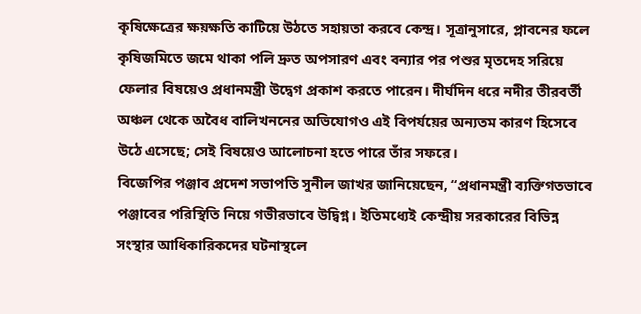কৃষিক্ষেত্রের ক্ষয়ক্ষতি কাটিয়ে উঠতে সহায়তা করবে কেন্দ্র। সূত্রানুসারে, প্লাবনের ফলে কৃষিজমিতে জমে থাকা পলি দ্রুত অপসারণ এবং বন্যার পর পশুর মৃতদেহ সরিয়ে ফেলার বিষয়েও প্রধানমন্ত্রী উদ্বেগ প্রকাশ করতে পারেন। দীর্ঘদিন ধরে নদীর তীরবর্তী অঞ্চল থেকে অবৈধ বালিখননের অভিযোগও এই বিপর্যয়ের অন্যতম কারণ হিসেবে উঠে এসেছে; সেই বিষয়েও আলোচনা হতে পারে তাঁর সফরে।
বিজেপির পঞ্জাব প্রদেশ সভাপতি সুনীল জাখর জানিয়েছেন, “প্রধানমন্ত্রী ব্যক্তিগতভাবে পঞ্জাবের পরিস্থিতি নিয়ে গভীরভাবে উদ্বিগ্ন। ইতিমধ্যেই কেন্দ্রীয় সরকারের বিভিন্ন সংস্থার আধিকারিকদের ঘটনাস্থলে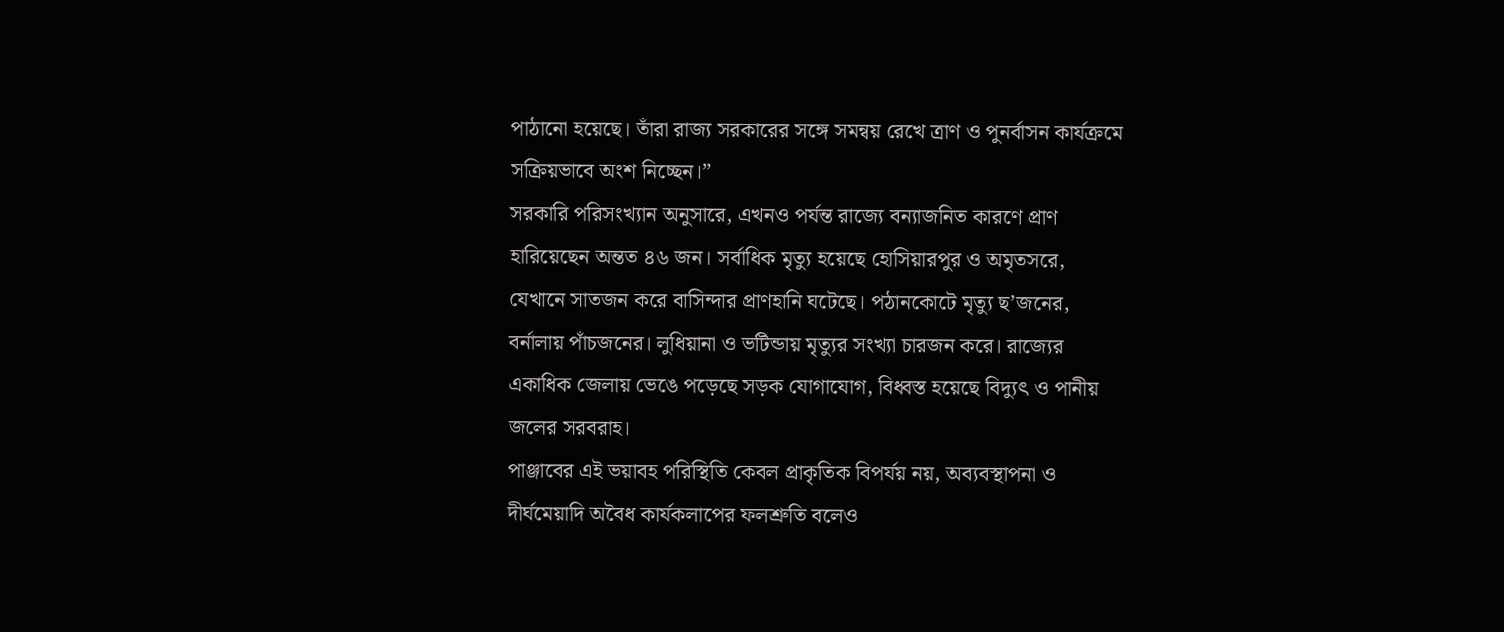পাঠানো হয়েছে। তাঁরা রাজ্য সরকারের সঙ্গে সমন্বয় রেখে ত্রাণ ও পুনর্বাসন কার্যক্রমে সক্রিয়ভাবে অংশ নিচ্ছেন।”
সরকারি পরিসংখ্যান অনুসারে, এখনও পর্যন্ত রাজ্যে বন্যাজনিত কারণে প্রাণ হারিয়েছেন অন্তত ৪৬ জন। সর্বাধিক মৃত্যু হয়েছে হোসিয়ারপুর ও অমৃতসরে, যেখানে সাতজন করে বাসিন্দার প্রাণহানি ঘটেছে। পঠানকোটে মৃত্যু ছ’জনের, বর্নালায় পাঁচজনের। লুধিয়ানা ও ভটিন্ডায় মৃত্যুর সংখ্যা চারজন করে। রাজ্যের একাধিক জেলায় ভেঙে পড়েছে সড়ক যোগাযোগ, বিধ্বস্ত হয়েছে বিদ্যুৎ ও পানীয় জলের সরবরাহ।
পাঞ্জাবের এই ভয়াবহ পরিস্থিতি কেবল প্রাকৃতিক বিপর্যয় নয়, অব্যবস্থাপনা ও দীর্ঘমেয়াদি অবৈধ কার্যকলাপের ফলশ্রুতি বলেও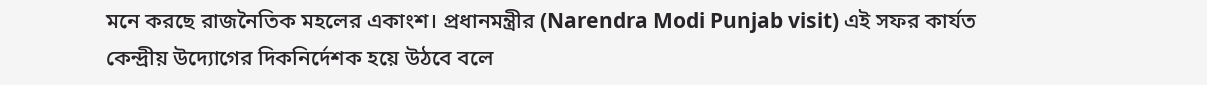মনে করছে রাজনৈতিক মহলের একাংশ। প্রধানমন্ত্রীর (Narendra Modi Punjab visit) এই সফর কার্যত কেন্দ্রীয় উদ্যোগের দিকনির্দেশক হয়ে উঠবে বলে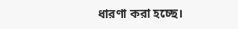ধারণা করা হচ্ছে।